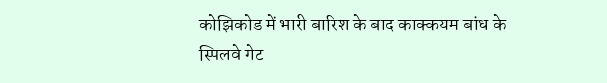कोझिकोड में भारी बारिश के बाद काक्कयम बांध के स्पिलवे गेट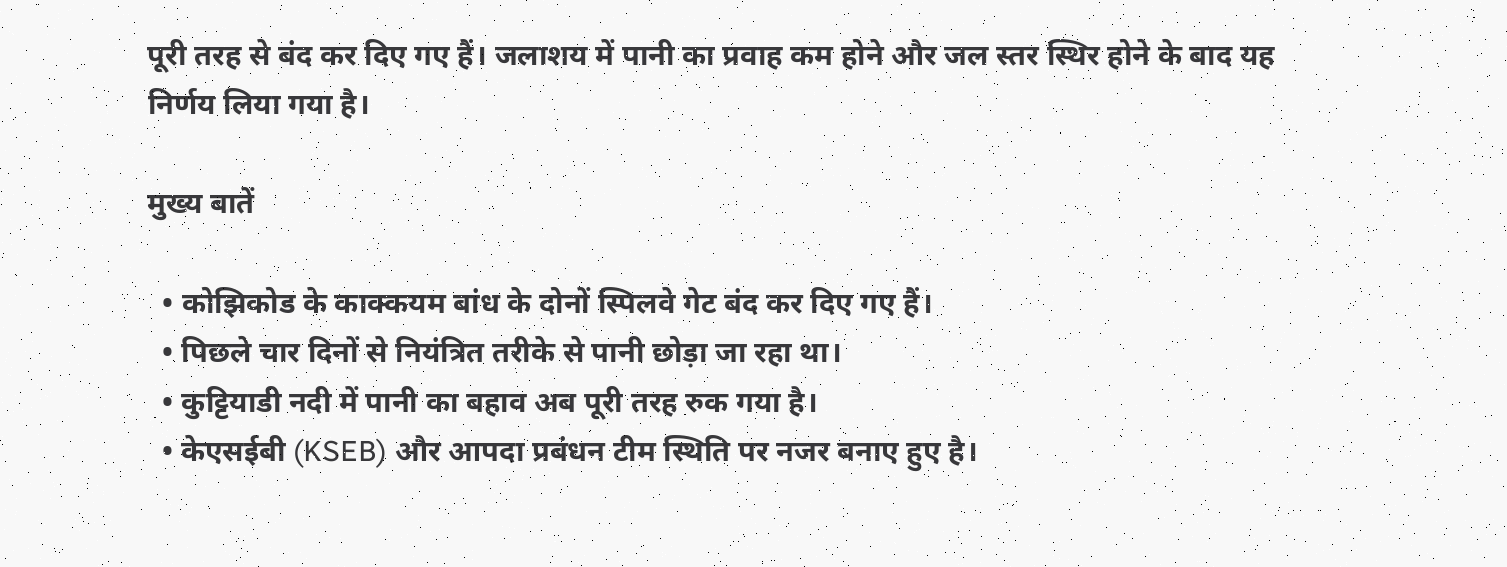पूरी तरह से बंद कर दिए गए हैं। जलाशय में पानी का प्रवाह कम होने और जल स्तर स्थिर होने के बाद यह निर्णय लिया गया है।

मुख्य बातें

  • कोझिकोड के काक्कयम बांध के दोनों स्पिलवे गेट बंद कर दिए गए हैं।
  • पिछले चार दिनों से नियंत्रित तरीके से पानी छोड़ा जा रहा था।
  • कुट्टियाडी नदी में पानी का बहाव अब पूरी तरह रुक गया है।
  • केएसईबी (KSEB) और आपदा प्रबंधन टीम स्थिति पर नजर बनाए हुए है।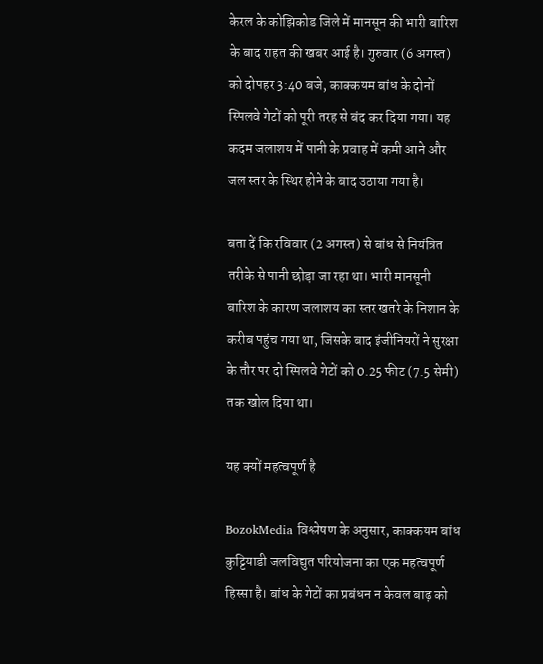केरल के कोझिकोड जिले में मानसून की भारी बारिश के बाद राहत की खबर आई है। गुरुवार (6 अगस्त) को दोपहर 3:40 बजे, काक्कयम बांध के दोनों स्पिलवे गेटों को पूरी तरह से बंद कर दिया गया। यह कदम जलाशय में पानी के प्रवाह में कमी आने और जल स्तर के स्थिर होने के बाद उठाया गया है।

बता दें कि रविवार (2 अगस्त) से बांध से नियंत्रित तरीके से पानी छोड़ा जा रहा था। भारी मानसूनी बारिश के कारण जलाशय का स्तर खतरे के निशान के करीब पहुंच गया था, जिसके बाद इंजीनियरों ने सुरक्षा के तौर पर दो स्पिलवे गेटों को 0.25 फीट (7.5 सेमी) तक खोल दिया था।

यह क्यों महत्वपूर्ण है

BozokMedia विश्लेषण के अनुसार, काक्कयम बांध कुट्टियाडी जलविद्युत परियोजना का एक महत्वपूर्ण हिस्सा है। बांध के गेटों का प्रबंधन न केवल बाढ़ को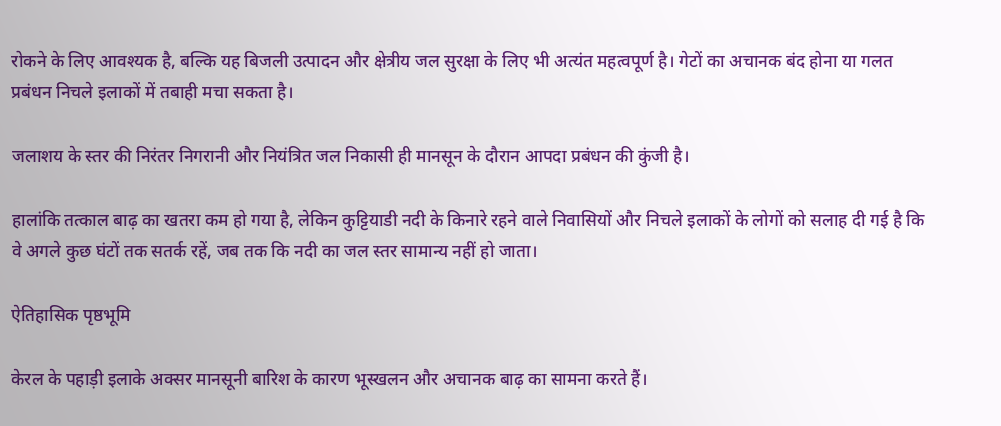रोकने के लिए आवश्यक है, बल्कि यह बिजली उत्पादन और क्षेत्रीय जल सुरक्षा के लिए भी अत्यंत महत्वपूर्ण है। गेटों का अचानक बंद होना या गलत प्रबंधन निचले इलाकों में तबाही मचा सकता है।

जलाशय के स्तर की निरंतर निगरानी और नियंत्रित जल निकासी ही मानसून के दौरान आपदा प्रबंधन की कुंजी है।

हालांकि तत्काल बाढ़ का खतरा कम हो गया है, लेकिन कुट्टियाडी नदी के किनारे रहने वाले निवासियों और निचले इलाकों के लोगों को सलाह दी गई है कि वे अगले कुछ घंटों तक सतर्क रहें, जब तक कि नदी का जल स्तर सामान्य नहीं हो जाता।

ऐतिहासिक पृष्ठभूमि

केरल के पहाड़ी इलाके अक्सर मानसूनी बारिश के कारण भूस्खलन और अचानक बाढ़ का सामना करते हैं।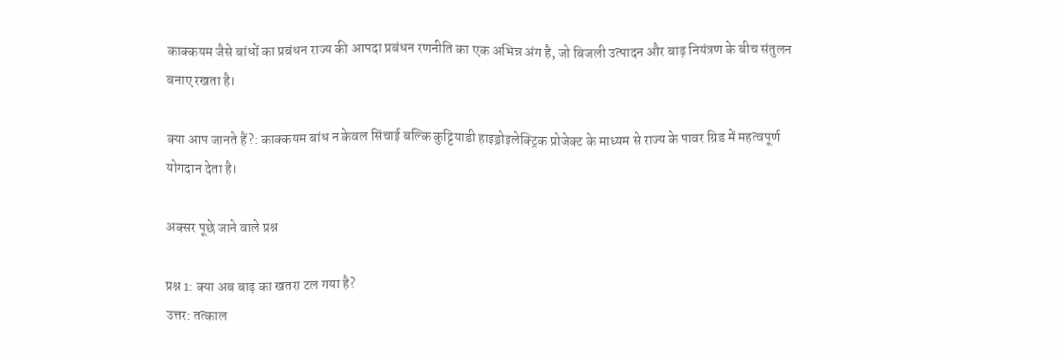काक्कयम जैसे बांधों का प्रबंधन राज्य की आपदा प्रबंधन रणनीति का एक अभिन्न अंग है, जो बिजली उत्पादन और बाढ़ नियंत्रण के बीच संतुलन बनाए रखता है।

क्या आप जानते हैं?: काक्कयम बांध न केवल सिंचाई बल्कि कुट्टियाडी हाइड्रोइलेक्ट्रिक प्रोजेक्ट के माध्यम से राज्य के पावर ग्रिड में महत्वपूर्ण योगदान देता है।

अक्सर पूछे जाने वाले प्रश्न

प्रश्न 1: क्या अब बाढ़ का खतरा टल गया है?
उत्तर: तत्काल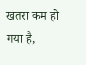खतरा कम हो गया है,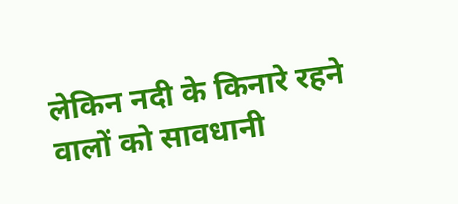लेकिन नदी के किनारे रहने वालों को सावधानी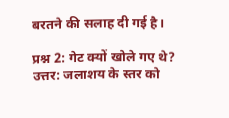बरतने की सलाह दी गई है।

प्रश्न 2: गेट क्यों खोले गए थे?
उत्तर: जलाशय के स्तर को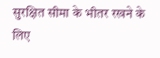सुरक्षित सीमा के भीतर रखने के लिए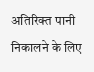अतिरिक्त पानी निकालने के लिए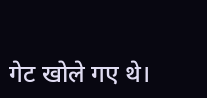गेट खोले गए थे।